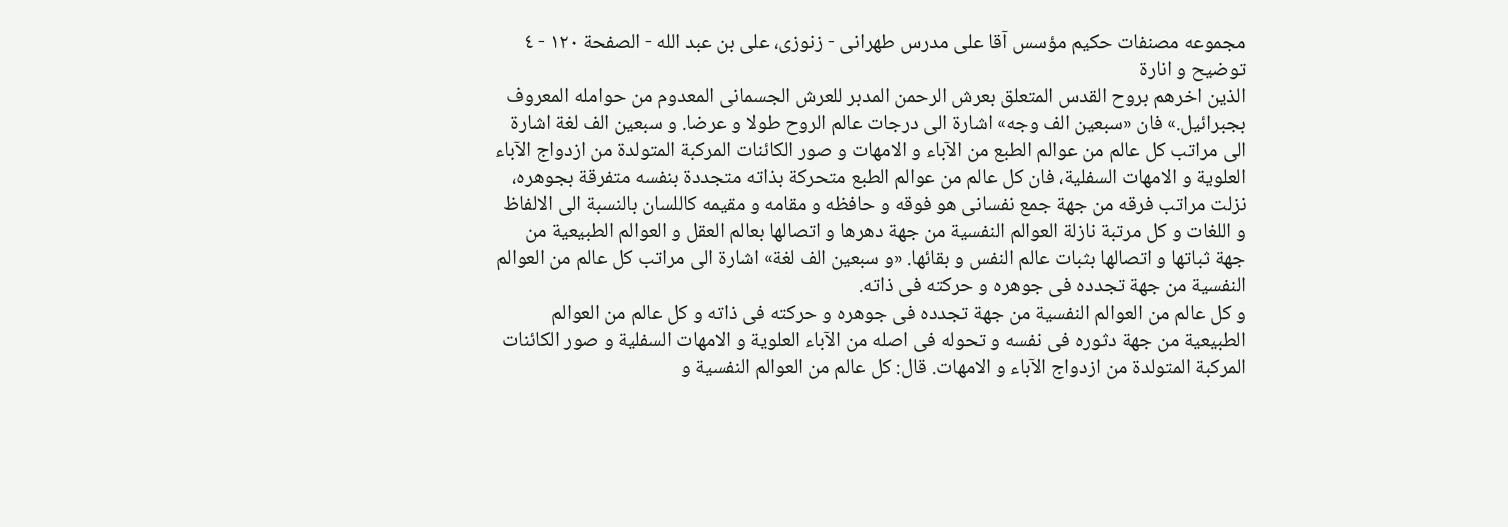مجموعه مصنفات حكيم مؤسس آقا على مدرس طهرانى - زنوزى، على بن عبد الله - الصفحة ١٢٠ - ٤ توضيح و انارة
الذين اخرهم بروح القدس المتعلق بعرش الرحمن المدبر للعرش الجسمانى المعدوم من حوامله المعروف بجبرائيل.» فان «سبعين الف وجه» اشارة الى درجات عالم الروح طولا و عرضا. و سبعين الف لغة اشارة الى مراتب كل عالم من عوالم الطبع من الآباء و الامهات و صور الكائنات المركبة المتولدة من ازدواج الآباء العلوية و الامهات السفلية، فان كل عالم من عوالم الطبع متحركة بذاته متجددة بنفسه متفرقة بجوهره، نزلت مراتب فرقه من جهة جمع نفسانى هو فوقه و حافظه و مقامه و مقيمه كاللسان بالنسبة الى الالفاظ و اللغات و كل مرتبة نازلة العوالم النفسية من جهة دهرها و اتصالها بعالم العقل و العوالم الطبيعية من جهة ثباتها و اتصالها بثبات عالم النفس و بقائها. «و سبعين الف لغة» اشارة الى مراتب كل عالم من العوالم النفسية من جهة تجدده فى جوهره و حركته فى ذاته.
و كل عالم من العوالم النفسية من جهة تجدده فى جوهره و حركته فى ذاته و كل عالم من العوالم الطبيعية من جهة دثوره فى نفسه و تحوله فى اصله من الآباء العلوية و الامهات السفلية و صور الكائنات المركبة المتولدة من ازدواج الآباء و الامهات. قال: كل عالم من العوالم النفسية و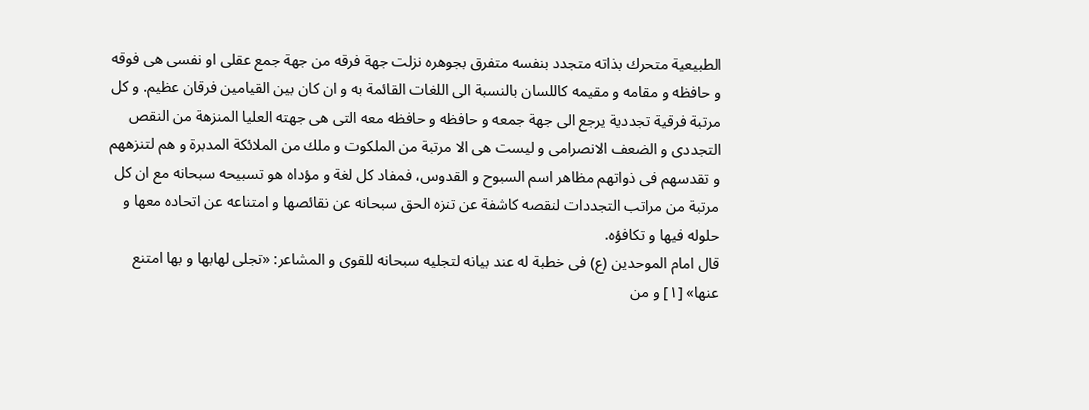الطبيعية متحرك بذاته متجدد بنفسه متفرق بجوهره نزلت جهة فرقه من جهة جمع عقلى او نفسى هى فوقه و حافظه و مقامه و مقيمه كاللسان بالنسبة الى اللغات القائمة به و ان كان بين القيامين فرقان عظيم. و كل مرتبة فرقية تجددية يرجع الى جهة جمعه و حافظه و حافظه معه التى هى جهته العليا المنزهة من النقص التجددى و الضعف الانصرامى و ليست هى الا مرتبة من الملكوت و ملك من الملائكة المدبرة و هم لتنزههم و تقدسهم فى ذواتهم مظاهر اسم السبوح و القدوس، فمفاد كل لغة و مؤداه هو تسبيحه سبحانه مع ان كل مرتبة من مراتب التجددات لنقصه كاشفة عن تنزه الحق سبحانه عن نقائصها و امتناعه عن اتحاده معها و حلوله فيها و تكافؤه.
قال امام الموحدين (ع) فى خطبة له عند بيانه لتجليه سبحانه للقوى و المشاعر: «تجلى لهابها و بها امتنع عنها» [١] و من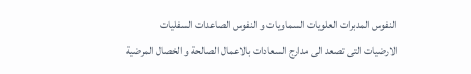النفوس المدبرات العلويات السماويات و النفوس الصاعدات السفليات الارضيات التى تصعد الى مدارج السعادات بالاعمال الصالحة و الخصال المرضية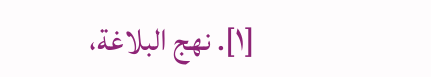[١]. نهج البلاغة،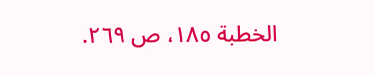الخطبة ١٨٥، ص ٢٦٩.